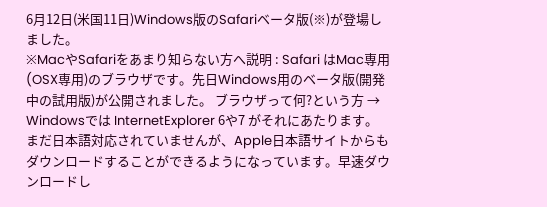6月12日(米国11日)Windows版のSafariベータ版(※)が登場しました。
※MacやSafariをあまり知らない方へ説明 : Safari はMac専用(OSX専用)のブラウザです。先日Windows用のベータ版(開発中の試用版)が公開されました。 ブラウザって何?という方 → Windowsでは InternetExplorer 6や7 がそれにあたります。
まだ日本語対応されていませんが、Apple日本語サイトからもダウンロードすることができるようになっています。早速ダウンロードし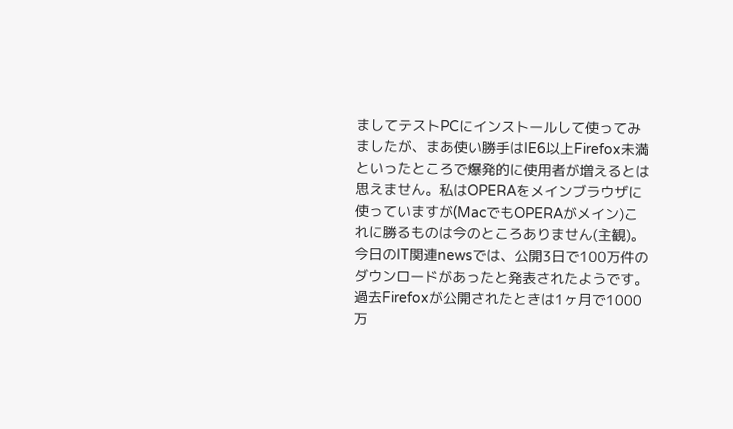ましてテストPCにインストールして使ってみましたが、まあ使い勝手はIE6以上Firefox未満といったところで爆発的に使用者が増えるとは思えません。私はOPERAをメインブラウザに使っていますが(MacでもOPERAがメイン)これに勝るものは今のところありません(主観)。
今日のIT関連newsでは、公開3日で100万件のダウンロードがあったと発表されたようです。過去Firefoxが公開されたときは1ヶ月で1000万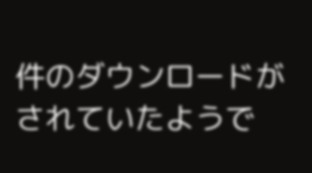件のダウンロードがされていたようで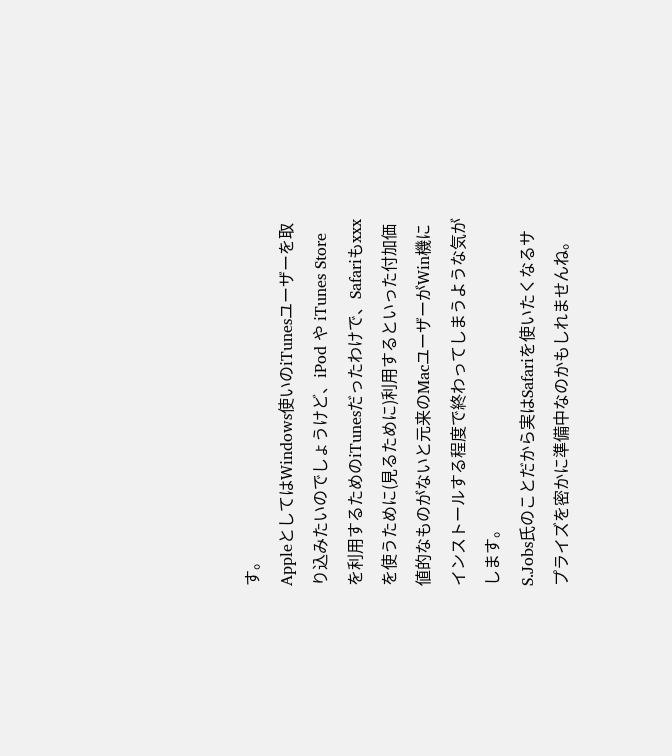す。
AppleとしてはWindows使いのiTunesユーザーを取り込みたいのでしょうけど、iPod や iTunes Store を利用するためのiTunesだったわけで、Safariもxxxを使うために(見るために)利用するといった付加価値的なものがないと元来のMacユーザーがWin機にインストールする程度で終わってしまうような気がします。
S.Jobs氏のことだから実はSafariを使いたくなるサプライズを密かに準備中なのかもしれませんね。